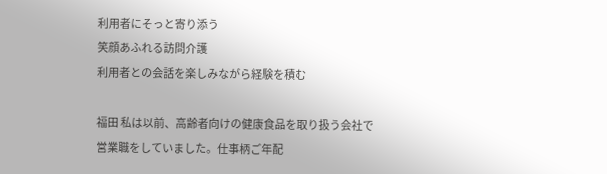利用者にそっと寄り添う
笑顔あふれる訪問介護
利用者との会話を楽しみながら経験を積む

福田 私は以前、高齢者向けの健康食品を取り扱う会社で営業職をしていました。仕事柄ご年配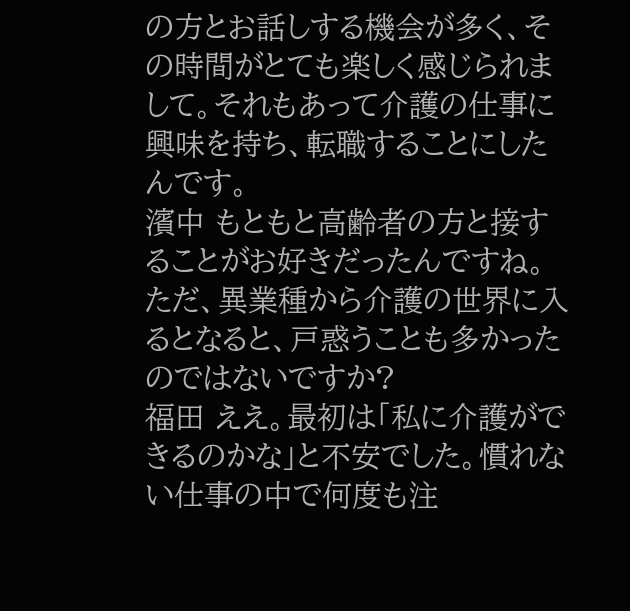の方とお話しする機会が多く、その時間がとても楽しく感じられまして。それもあって介護の仕事に興味を持ち、転職することにしたんです。
濱中 もともと高齢者の方と接することがお好きだったんですね。ただ、異業種から介護の世界に入るとなると、戸惑うことも多かったのではないですか?
福田 ええ。最初は「私に介護ができるのかな」と不安でした。慣れない仕事の中で何度も注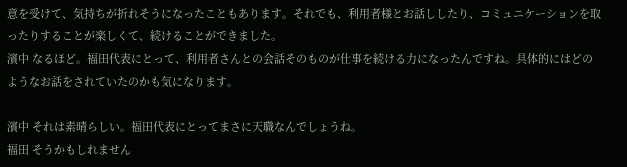意を受けて、気持ちが折れそうになったこともあります。それでも、利用者様とお話ししたり、コミュニケーションを取ったりすることが楽しくて、続けることができました。
濱中 なるほど。福田代表にとって、利用者さんとの会話そのものが仕事を続ける力になったんですね。具体的にはどのようなお話をされていたのかも気になります。

濱中 それは素晴らしい。福田代表にとってまさに天職なんでしょうね。
福田 そうかもしれません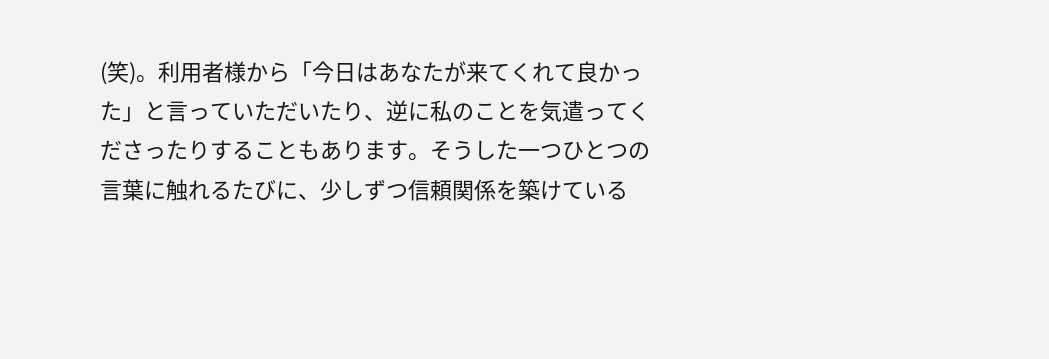(笑)。利用者様から「今日はあなたが来てくれて良かった」と言っていただいたり、逆に私のことを気遣ってくださったりすることもあります。そうした一つひとつの言葉に触れるたびに、少しずつ信頼関係を築けている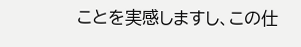ことを実感しますし、この仕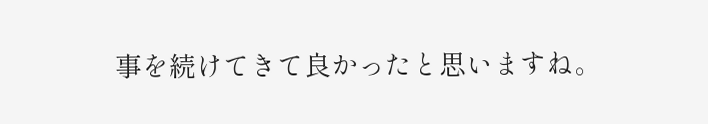事を続けてきて良かったと思いますね。